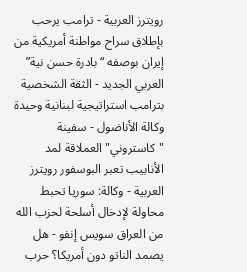رويترز العربية - ترامب يرحب بإطلاق سراح مواطنة أمريكية من إيران بوصفه “بادرة حسن نية” العربي الجديد - الثقة الشخصية بترامب استراتيجية لبنانية وحيدة وكالة الأناضول - سفينة "كاستروني" العملاقة لمد الأنابيب تعبر البوسفور رويترز العربية - وكالة: سوريا تحبط محاولة لإدخال أسلحة لحزب الله من العراق سويس إنفو - هل يصمد الناتو دون أمريكا؟ حرب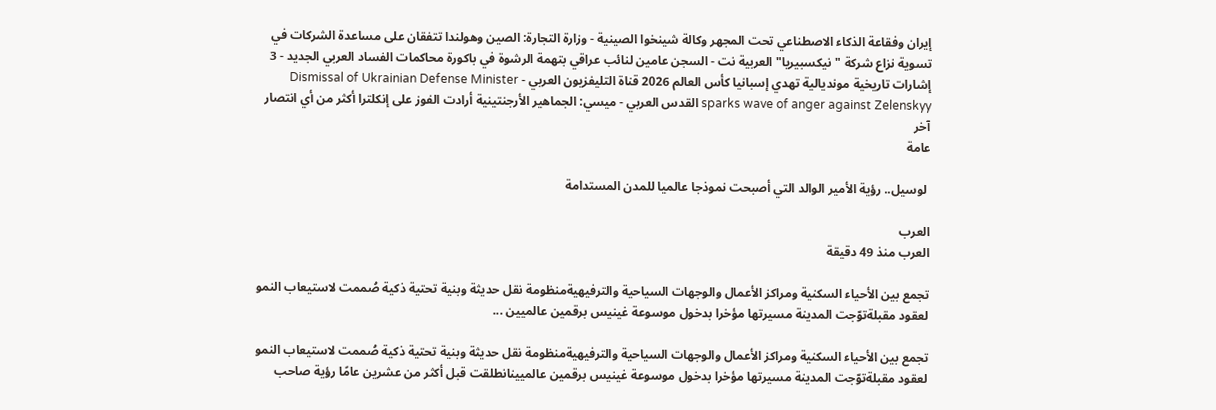إيران وفقاعة الذكاء الاصطناعي تحت المجهر وكالة شينخوا الصينية - وزارة التجارة: الصين وهولندا تتفقان على مساعدة الشركات في تسوية نزاع شركة "نيكسبيريا" العربية نت - السجن عامين لنائب عراقي بتهمة الرشوة في باكورة محاكمات الفساد العربي الجديد - 3 إشارات تاريخية مونديالية تهدي إسبانيا كأس العالم 2026 قناة التليفزيون العربي - Dismissal of Ukrainian Defense Minister sparks wave of anger against Zelenskyy القدس العربي - ميسي: الجماهير الأرجنتينية أرادت الفوز على إنكلترا أكثر من أي انتصار آخر
عامة

 لوسيل.. رؤية الأمير الوالد التي أصبحت نموذجا عالميا للمدن المستدامة

العرب
العرب منذ 49 دقيقة

تجمع بين الأحياء السكنية ومراكز الأعمال والوجهات السياحية والترفيهيةمنظومة نقل حديثة وبنية تحتية ذكية صُممت لاستيعاب النمو لعقود مقبلةتوّجت المدينة مسيرتها مؤخرا بدخول موسوعة غينيس برقمين عالميين ...

تجمع بين الأحياء السكنية ومراكز الأعمال والوجهات السياحية والترفيهيةمنظومة نقل حديثة وبنية تحتية ذكية صُممت لاستيعاب النمو لعقود مقبلةتوّجت المدينة مسيرتها مؤخرا بدخول موسوعة غينيس برقمين عالميينانطلقت قبل أكثر من عشرين عامًا رؤية صاحب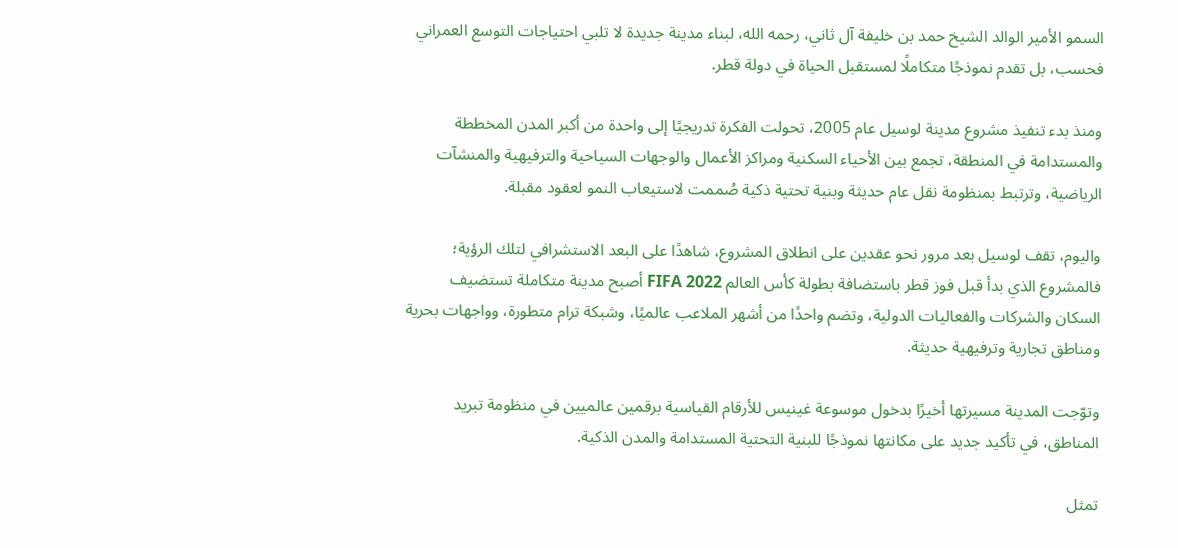السمو الأمير الوالد الشيخ حمد بن خليفة آل ثاني، رحمه الله، لبناء مدينة جديدة لا تلبي احتياجات التوسع العمراني فحسب، بل تقدم نموذجًا متكاملًا لمستقبل الحياة في دولة قطر.

ومنذ بدء تنفيذ مشروع مدينة لوسيل عام 2005، تحولت الفكرة تدريجيًا إلى واحدة من أكبر المدن المخططة والمستدامة في المنطقة، تجمع بين الأحياء السكنية ومراكز الأعمال والوجهات السياحية والترفيهية والمنشآت الرياضية، وترتبط بمنظومة نقل عام حديثة وبنية تحتية ذكية صُممت لاستيعاب النمو لعقود مقبلة.

واليوم، تقف لوسيل بعد مرور نحو عقدين على انطلاق المشروع، شاهدًا على البعد الاستشرافي لتلك الرؤية؛ فالمشروع الذي بدأ قبل فوز قطر باستضافة بطولة كأس العالم FIFA 2022 أصبح مدينة متكاملة تستضيف السكان والشركات والفعاليات الدولية، وتضم واحدًا من أشهر الملاعب عالميًا، وشبكة ترام متطورة، وواجهات بحرية ومناطق تجارية وترفيهية حديثة.

وتوّجت المدينة مسيرتها أخيرًا بدخول موسوعة غينيس للأرقام القياسية برقمين عالميين في منظومة تبريد المناطق، في تأكيد جديد على مكانتها نموذجًا للبنية التحتية المستدامة والمدن الذكية.

تمثل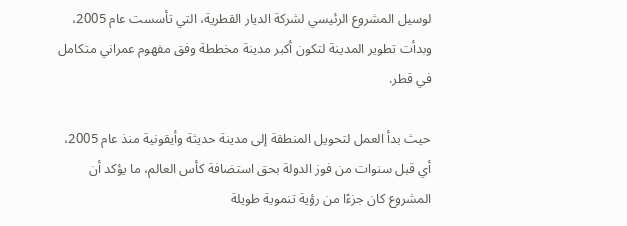لوسيل المشروع الرئيسي لشركة الديار القطرية، التي تأسست عام 2005، وبدأت تطوير المدينة لتكون أكبر مدينة مخططة وفق مفهوم عمراني متكامل في قطر.

حيث بدأ العمل لتحويل المنطقة إلى مدينة حديثة وأيقونية منذ عام 2005، أي قبل سنوات من فوز الدولة بحق استضافة كأس العالم، ما يؤكد أن المشروع كان جزءًا من رؤية تنموية طويلة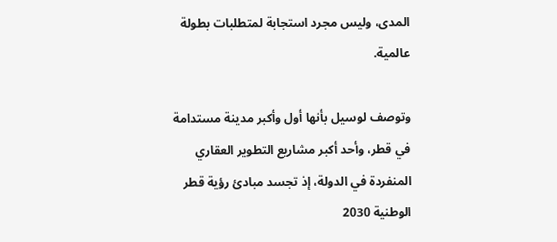المدى، وليس مجرد استجابة لمتطلبات بطولة عالمية.

وتوصف لوسيل بأنها أول وأكبر مدينة مستدامة في قطر، وأحد أكبر مشاريع التطوير العقاري المنفردة في الدولة، إذ تجسد مبادئ رؤية قطر الوطنية 2030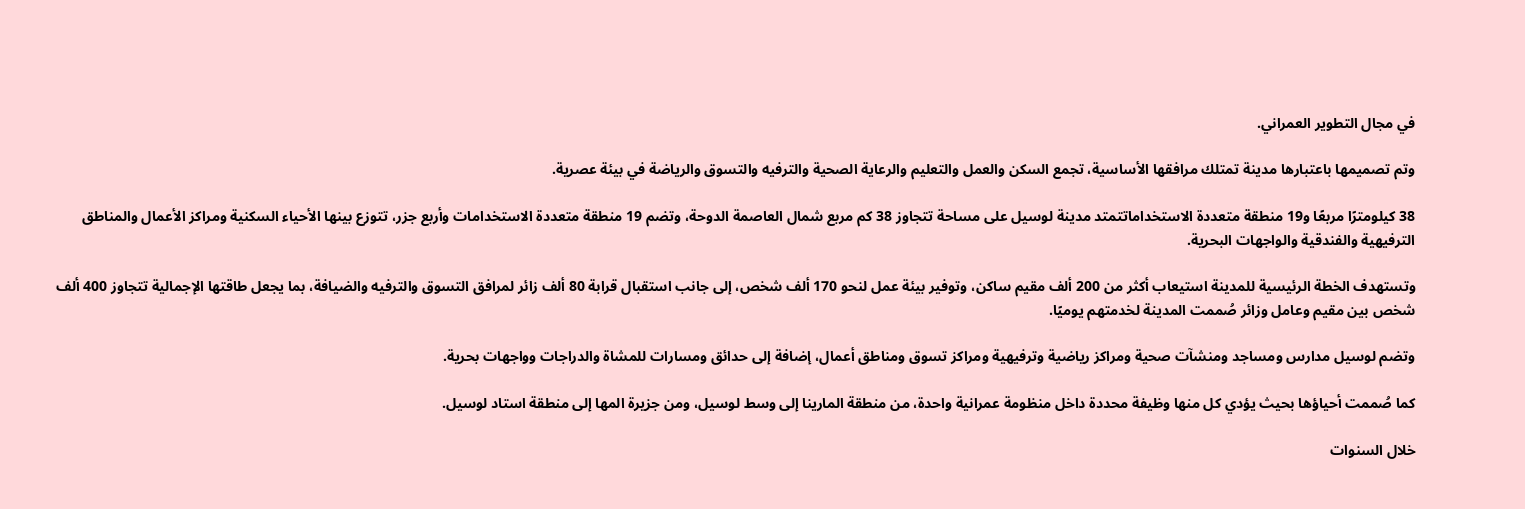في مجال التطوير العمراني.

وتم تصميمها باعتبارها مدينة تمتلك مرافقها الأساسية، تجمع السكن والعمل والتعليم والرعاية الصحية والترفيه والتسوق والرياضة في بيئة عصرية.

38 كيلومترًا مربعًا و19 منطقة متعددة الاستخداماتتمتد مدينة لوسيل على مساحة تتجاوز 38 كم مربع شمال العاصمة الدوحة، وتضم 19 منطقة متعددة الاستخدامات وأربع جزر، تتوزع بينها الأحياء السكنية ومراكز الأعمال والمناطق الترفيهية والفندقية والواجهات البحرية.

وتستهدف الخطة الرئيسية للمدينة استيعاب أكثر من 200 ألف مقيم ساكن، وتوفير بيئة عمل لنحو 170 ألف شخص، إلى جانب استقبال قرابة 80 ألف زائر لمرافق التسوق والترفيه والضيافة، بما يجعل طاقتها الإجمالية تتجاوز 400 ألف شخص بين مقيم وعامل وزائر صُممت المدينة لخدمتهم يوميًا.

وتضم لوسيل مدارس ومساجد ومنشآت صحية ومراكز رياضية وترفيهية ومراكز تسوق ومناطق أعمال، إضافة إلى حدائق ومسارات للمشاة والدراجات وواجهات بحرية.

كما صُممت أحياؤها بحيث يؤدي كل منها وظيفة محددة داخل منظومة عمرانية واحدة، من منطقة المارينا إلى وسط لوسيل، ومن جزيرة المها إلى منطقة استاد لوسيل.

خلال السنوات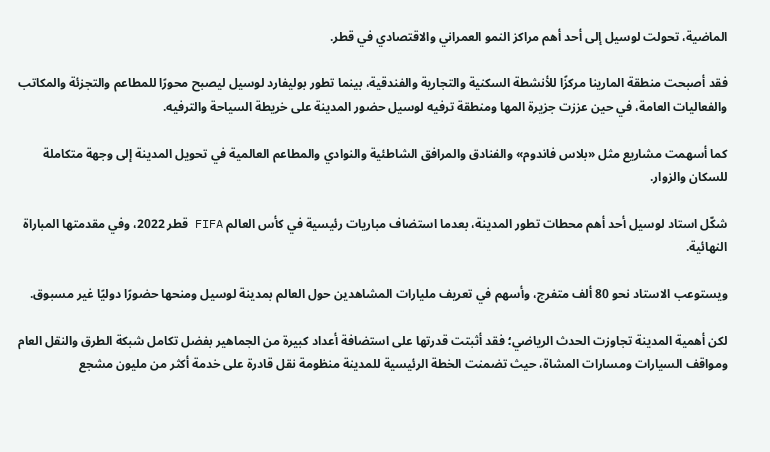الماضية، تحولت لوسيل إلى أحد أهم مراكز النمو العمراني والاقتصادي في قطر.

فقد أصبحت منطقة المارينا مركزًا للأنشطة السكنية والتجارية والفندقية، بينما تطور بوليفارد لوسيل ليصبح محورًا للمطاعم والتجزئة والمكاتب والفعاليات العامة، في حين عززت جزيرة المها ومنطقة ترفيه لوسيل حضور المدينة على خريطة السياحة والترفيه.

كما أسهمت مشاريع مثل «بلاس فاندوم» والفنادق والمرافق الشاطئية والنوادي والمطاعم العالمية في تحويل المدينة إلى وجهة متكاملة للسكان والزوار.

شكّل استاد لوسيل أحد أهم محطات تطور المدينة، بعدما استضاف مباريات رئيسية في كأس العالم FIFA قطر 2022، وفي مقدمتها المباراة النهائية.

ويستوعب الاستاد نحو 80 ألف متفرج، وأسهم في تعريف مليارات المشاهدين حول العالم بمدينة لوسيل ومنحها حضورًا دوليًا غير مسبوق.

لكن أهمية المدينة تجاوزت الحدث الرياضي؛ فقد أثبتت قدرتها على استضافة أعداد كبيرة من الجماهير بفضل تكامل شبكة الطرق والنقل العام ومواقف السيارات ومسارات المشاة، حيث تضمنت الخطة الرئيسية للمدينة منظومة نقل قادرة على خدمة أكثر من مليون مشجع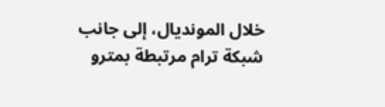خلال المونديال، إلى جانب شبكة ترام مرتبطة بمترو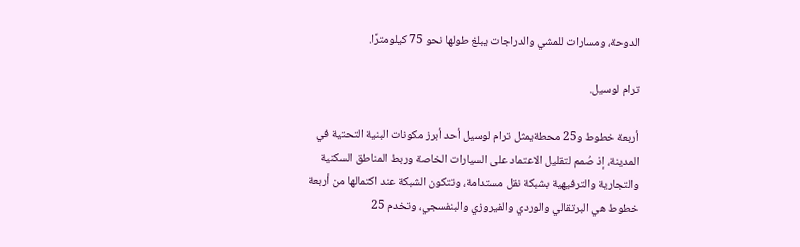الدوحة، ومسارات للمشي والدراجات يبلغ طولها نحو 75 كيلومترًا.

ترام لوسيل.

أربعة خطوط و25 محطةيمثل ترام لوسيل أحد أبرز مكونات البنية التحتية في المدينة، إذ صُمم لتقليل الاعتماد على السيارات الخاصة وربط المناطق السكنية والتجارية والترفيهية بشبكة نقل مستدامة، وتتكون الشبكة عند اكتمالها من أربعة خطوط هي البرتقالي والوردي والفيروزي والبنفسجي، وتخدم 25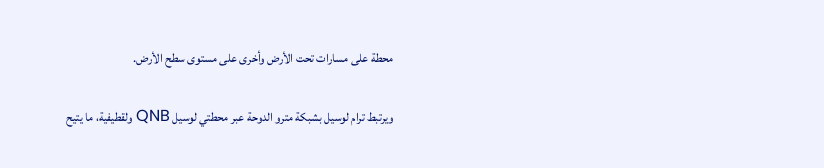محطة على مسارات تحت الأرض وأخرى على مستوى سطح الأرض.

ويرتبط ترام لوسيل بشبكة مترو الدوحة عبر محطتي لوسيل QNB ولقطيفية، ما يتيح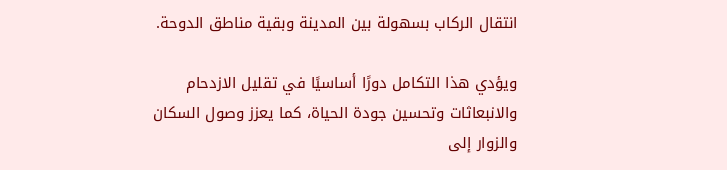انتقال الركاب بسهولة بين المدينة وبقية مناطق الدوحة.

ويؤدي هذا التكامل دورًا أساسيًا في تقليل الازدحام والانبعاثات وتحسين جودة الحياة، كما يعزز وصول السكان والزوار إلى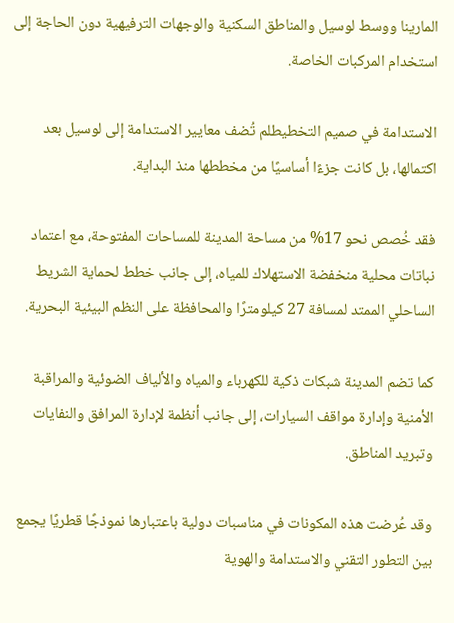المارينا ووسط لوسيل والمناطق السكنية والوجهات الترفيهية دون الحاجة إلى استخدام المركبات الخاصة.

الاستدامة في صميم التخطيطلم تُضف معايير الاستدامة إلى لوسيل بعد اكتمالها، بل كانت جزءًا أساسيًا من مخططها منذ البداية.

فقد خُصص نحو 17% من مساحة المدينة للمساحات المفتوحة، مع اعتماد نباتات محلية منخفضة الاستهلاك للمياه، إلى جانب خطط لحماية الشريط الساحلي الممتد لمسافة 27 كيلومترًا والمحافظة على النظم البيئية البحرية.

كما تضم المدينة شبكات ذكية للكهرباء والمياه والألياف الضوئية والمراقبة الأمنية وإدارة مواقف السيارات، إلى جانب أنظمة لإدارة المرافق والنفايات وتبريد المناطق.

وقد عُرضت هذه المكونات في مناسبات دولية باعتبارها نموذجًا قطريًا يجمع بين التطور التقني والاستدامة والهوية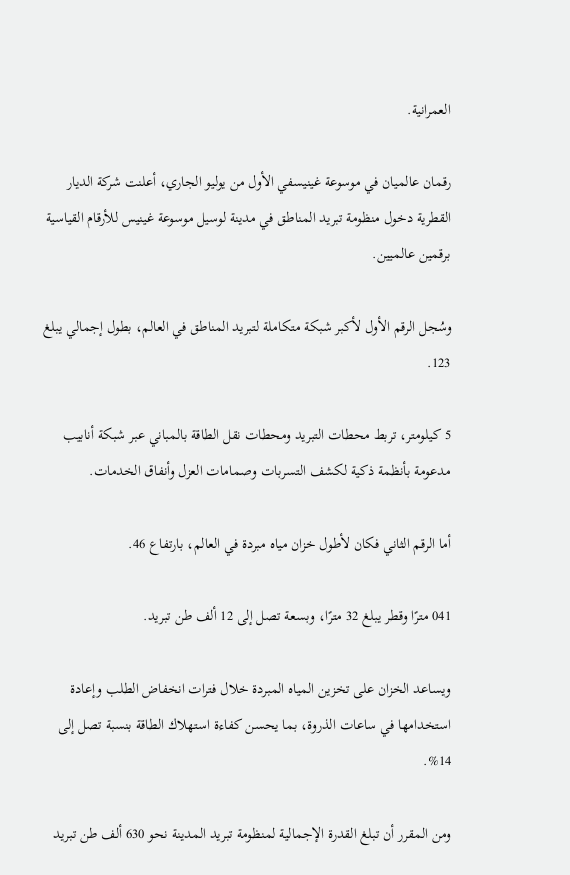العمرانية.

رقمان عالميان في موسوعة غينيسفي الأول من يوليو الجاري، أعلنت شركة الديار القطرية دخول منظومة تبريد المناطق في مدينة لوسيل موسوعة غينيس للأرقام القياسية برقمين عالميين.

وسُجل الرقم الأول لأكبر شبكة متكاملة لتبريد المناطق في العالم، بطول إجمالي يبلغ 123.

5 كيلومتر، تربط محطات التبريد ومحطات نقل الطاقة بالمباني عبر شبكة أنابيب مدعومة بأنظمة ذكية لكشف التسربات وصمامات العزل وأنفاق الخدمات.

أما الرقم الثاني فكان لأطول خزان مياه مبردة في العالم، بارتفاع 46.

041 مترًا وقطر يبلغ 32 مترًا، وبسعة تصل إلى 12 ألف طن تبريد.

ويساعد الخزان على تخزين المياه المبردة خلال فترات انخفاض الطلب وإعادة استخدامها في ساعات الذروة، بما يحسن كفاءة استهلاك الطاقة بنسبة تصل إلى 14%.

ومن المقرر أن تبلغ القدرة الإجمالية لمنظومة تبريد المدينة نحو 630 ألف طن تبريد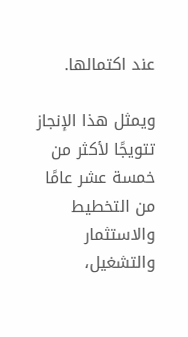عند اكتمالها.

ويمثل هذا الإنجاز تتويجًا لأكثر من خمسة عشر عامًا من التخطيط والاستثمار والتشغيل،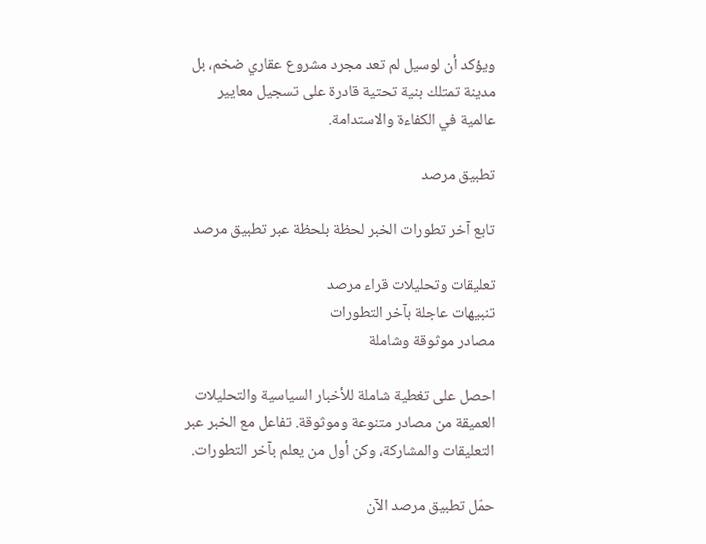ويؤكد أن لوسيل لم تعد مجرد مشروع عقاري ضخم، بل مدينة تمتلك بنية تحتية قادرة على تسجيل معايير عالمية في الكفاءة والاستدامة.

تطبيق مرصد

تابع آخر تطورات الخبر لحظة بلحظة عبر تطبيق مرصد

تعليقات وتحليلات قراء مرصد
تنبيهات عاجلة بآخر التطورات
مصادر موثوقة وشاملة

احصل على تغطية شاملة للأخبار السياسية والتحليلات العميقة من مصادر متنوعة وموثوقة. تفاعل مع الخبر عبر التعليقات والمشاركة، وكن أول من يعلم بآخر التطورات.

حمّل تطبيق مرصد الآن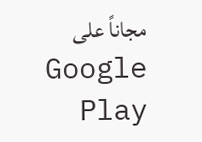مجاناً على Google Play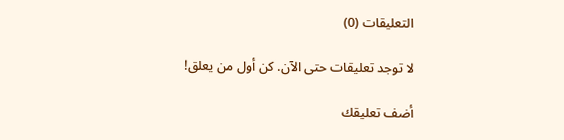التعليقات (0)

لا توجد تعليقات حتى الآن. كن أول من يعلق!

أضف تعليقك